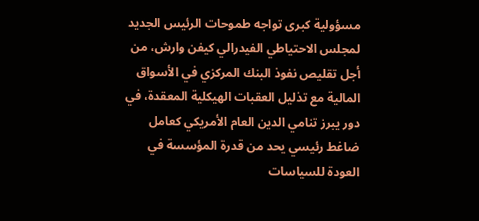مسؤولية كبرى تواجه طموحات الرئيس الجديد لمجلس الاحتياطي الفيدرالي كيفن وارش، من أجل تقليص نفوذ البنك المركزي في الأسواق المالية مع تذليل العقبات الهيكلية المعقدة، في دور يبرز تنامي الدين العام الأمريكي كعامل ضاغط رئيسي يحد من قدرة المؤسسة في العودة للسياسات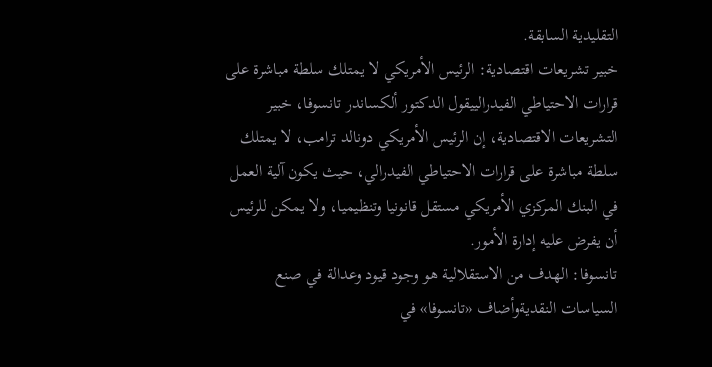التقليدية السابقة.
خبير تشريعات اقتصادية: الرئيس الأمريكي لا يمتلك سلطة مباشرة على قرارات الاحتياطي الفيدرالييقول الدكتور ألكساندر تانسوفا، خبير التشريعات الاقتصادية، إن الرئيس الأمريكي دونالد ترامب، لا يمتلك سلطة مباشرة على قرارات الاحتياطي الفيدرالي، حيث يكون آلية العمل في البنك المركزي الأمريكي مستقل قانونيا وتنظيميا، ولا يمكن للرئيس أن يفرض عليه إدارة الأمور.
تانسوفا: الهدف من الاستقلالية هو وجود قيود وعدالة في صنع السياسات النقديةوأضاف «تانسوفا» في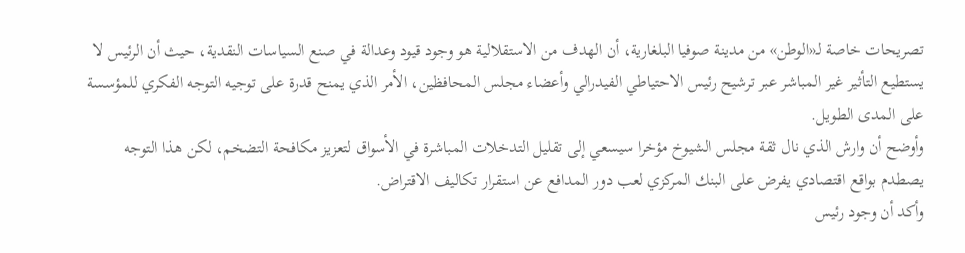تصريحات خاصة لـ«الوطن» من مدينة صوفيا البلغارية، أن الهدف من الاستقلالية هو وجود قيود وعدالة في صنع السياسات النقدية، حيث أن الرئيس لا يستطيع التأثير غير المباشر عبر ترشيح رئيس الاحتياطي الفيدرالي وأعضاء مجلس المحافظين، الأمر الذي يمنح قدرة على توجيه التوجه الفكري للمؤسسة على المدى الطويل.
وأوضح أن وارش الذي نال ثقة مجلس الشيوخ مؤخرا سيسعي إلى تقليل التدخلات المباشرة في الأسواق لتعزيز مكافحة التضخم، لكن هذا التوجه يصطدم بواقع اقتصادي يفرض على البنك المركزي لعب دور المدافع عن استقرار تكاليف الاقتراض.
وأكد أن وجود رئيس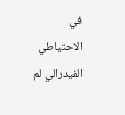في الاحتياطي الفيدرالي لم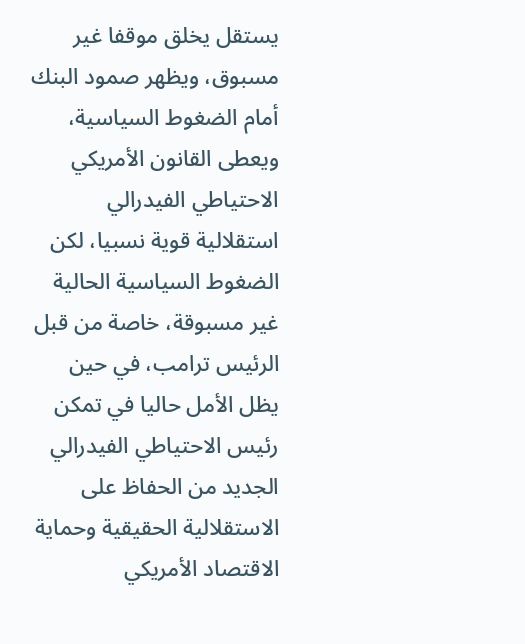يستقل يخلق موقفا غير مسبوق، ويظهر صمود البنك أمام الضغوط السياسية، ويعطى القانون الأمريكي الاحتياطي الفيدرالي استقلالية قوية نسبيا، لكن الضغوط السياسية الحالية غير مسبوقة، خاصة من قبل الرئيس ترامب، في حين يظل الأمل حاليا في تمكن رئيس الاحتياطي الفيدرالي الجديد من الحفاظ على الاستقلالية الحقيقية وحماية الاقتصاد الأمريكي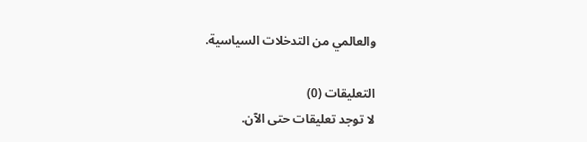والعالمي من التدخلات السياسية.

التعليقات (0)
لا توجد تعليقات حتى الآن.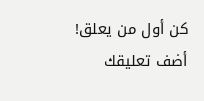كن أول من يعلق!
أضف تعليقك